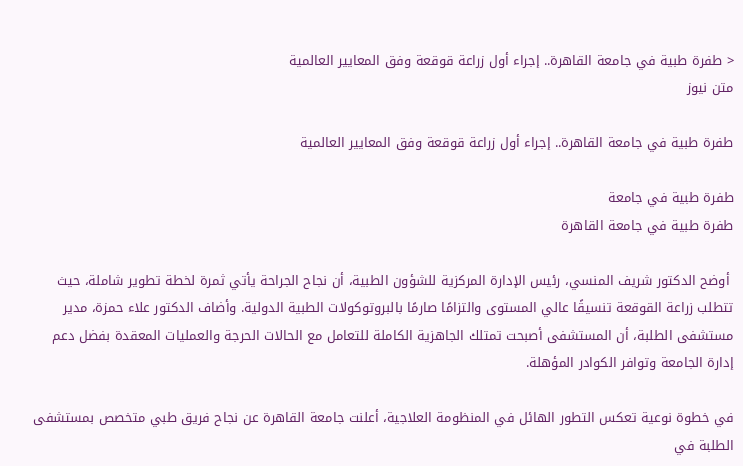< طفرة طبية في جامعة القاهرة.. إجراء أول زراعة قوقعة وفق المعايير العالمية
متن نيوز

طفرة طبية في جامعة القاهرة.. إجراء أول زراعة قوقعة وفق المعايير العالمية

طفرة طبية في جامعة
طفرة طبية في جامعة القاهرة

 أوضح الدكتور شريف المنسي، رئيس الإدارة المركزية للشؤون الطبية، أن نجاح الجراحة يأتي ثمرة لخطة تطوير شاملة، حيث تتطلب زراعة القوقعة تنسيقًا عالي المستوى والتزامًا صارمًا بالبروتوكولات الطبية الدولية. وأضاف الدكتور علاء حمزة، مدير مستشفى الطلبة، أن المستشفى أصبحت تمتلك الجاهزية الكاملة للتعامل مع الحالات الحرجة والعمليات المعقدة بفضل دعم إدارة الجامعة وتوافر الكوادر المؤهلة.

في خطوة نوعية تعكس التطور الهائل في المنظومة العلاجية، أعلنت جامعة القاهرة عن نجاح فريق طبي متخصص بمستشفى الطلبة في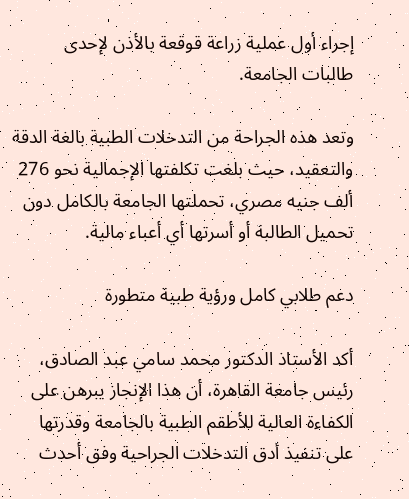إجراء أول عملية زراعة قوقعة بالأذن لإحدى طالبات الجامعة.

وتعد هذه الجراحة من التدخلات الطبية بالغة الدقة والتعقيد، حيث بلغت تكلفتها الإجمالية نحو 276 ألف جنيه مصري، تحملتها الجامعة بالكامل دون تحميل الطالبة أو أسرتها أي أعباء مالية.

دعم طلابي كامل ورؤية طبية متطورة

أكد الأستاذ الدكتور محمد سامي عبد الصادق، رئيس جامعة القاهرة، أن هذا الإنجاز يبرهن على الكفاءة العالية للأطقم الطبية بالجامعة وقدرتها على تنفيذ أدق التدخلات الجراحية وفق أحدث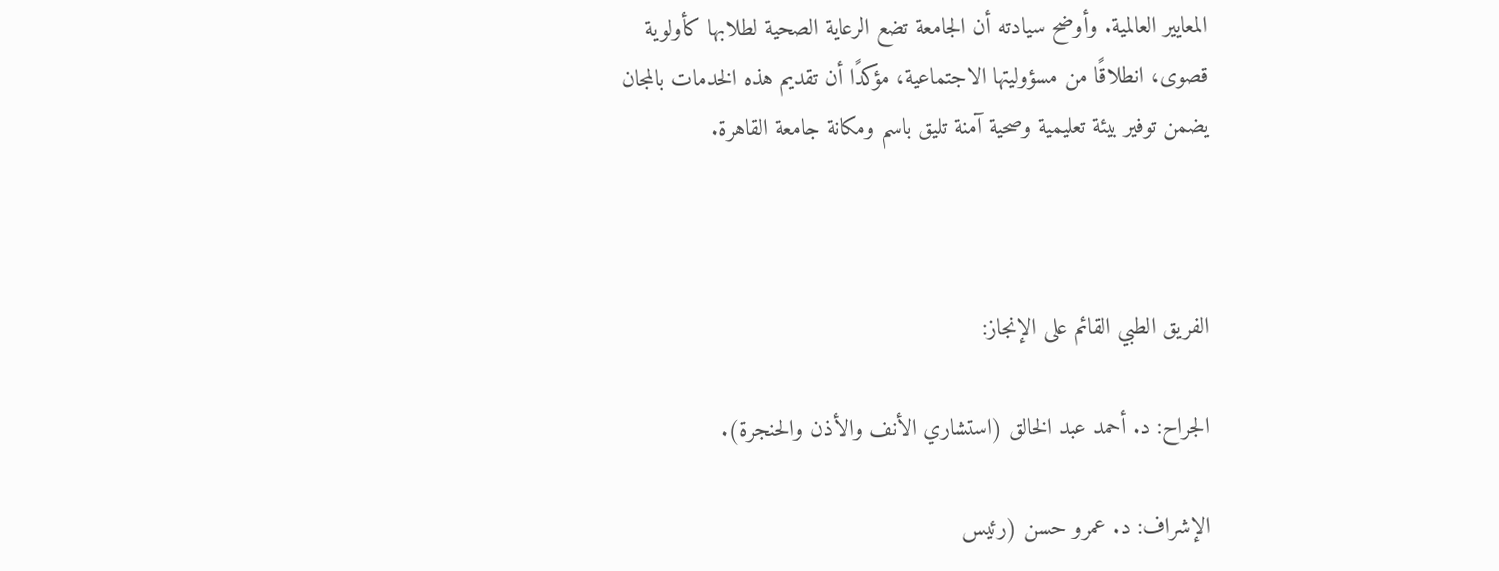المعايير العالمية. وأوضح سيادته أن الجامعة تضع الرعاية الصحية لطلابها كأولوية قصوى، انطلاقًا من مسؤوليتها الاجتماعية، مؤكدًا أن تقديم هذه الخدمات بالمجان يضمن توفير بيئة تعليمية وصحية آمنة تليق باسم ومكانة جامعة القاهرة.



الفريق الطبي القائم على الإنجاز:

الجراح: د. أحمد عبد الخالق (استشاري الأنف والأذن والحنجرة).

الإشراف: د. عمرو حسن (رئيس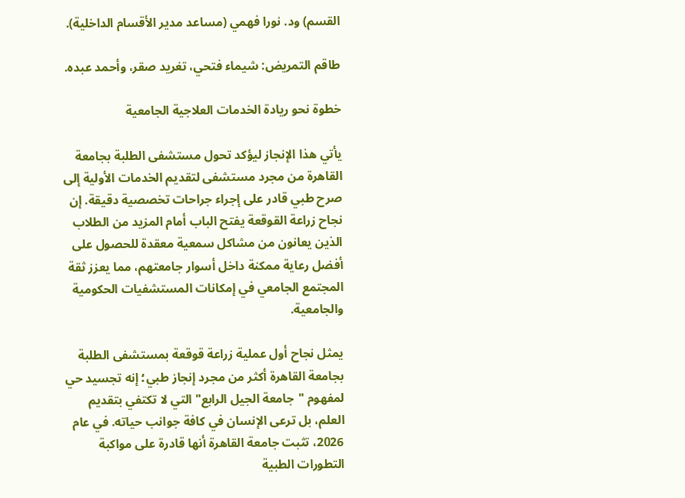القسم) ود. نورا فهمي (مساعد مدير الأقسام الداخلية).

طاقم التمريض: شيماء فتحي، تغريد صقر، وأحمد عبده.

خطوة نحو ريادة الخدمات العلاجية الجامعية

يأتي هذا الإنجاز ليؤكد تحول مستشفى الطلبة بجامعة القاهرة من مجرد مستشفى لتقديم الخدمات الأولية إلى صرح طبي قادر على إجراء جراحات تخصصية دقيقة. إن نجاح زراعة القوقعة يفتح الباب أمام المزيد من الطلاب الذين يعانون من مشاكل سمعية معقدة للحصول على أفضل رعاية ممكنة داخل أسوار جامعتهم، مما يعزز ثقة المجتمع الجامعي في إمكانات المستشفيات الحكومية والجامعية.

يمثل نجاح أول عملية زراعة قوقعة بمستشفى الطلبة بجامعة القاهرة أكثر من مجرد إنجاز طبي؛ إنه تجسيد حي لمفهوم "جامعة الجيل الرابع" التي لا تكتفي بتقديم العلم، بل ترعى الإنسان في كافة جوانب حياته. في عام 2026، تثبت جامعة القاهرة أنها قادرة على مواكبة التطورات الطبية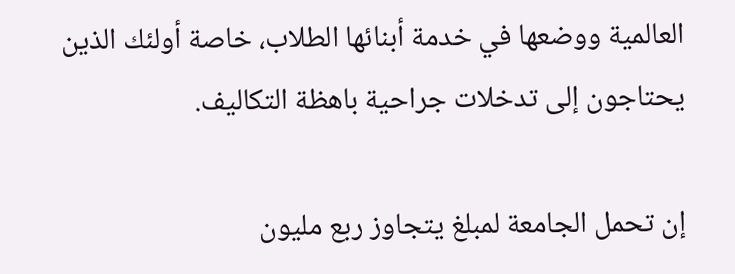العالمية ووضعها في خدمة أبنائها الطلاب، خاصة أولئك الذين يحتاجون إلى تدخلات جراحية باهظة التكاليف.

إن تحمل الجامعة لمبلغ يتجاوز ربع مليون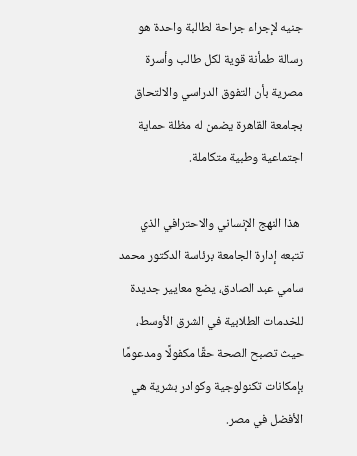جنيه لإجراء جراحة لطالبة واحدة هو رسالة طمأنة قوية لكل طالب وأسرة مصرية بأن التفوق الدراسي والالتحاق بجامعة القاهرة يضمن له مظلة حماية اجتماعية وطبية متكاملة.

 هذا النهج الإنساني والاحترافي الذي تتبعه إدارة الجامعة برئاسة الدكتور محمد سامي عبد الصادق، يضع معايير جديدة للخدمات الطلابية في الشرق الأوسط، حيث تصبح الصحة حقًا مكفولًا ومدعومًا بإمكانات تكنولوجية وكوادر بشرية هي الأفضل في مصر.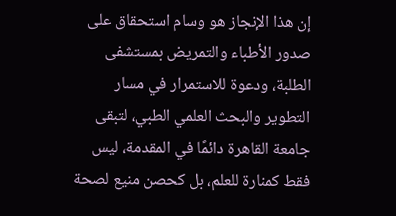إن هذا الإنجاز هو وسام استحقاق على صدور الأطباء والتمريض بمستشفى الطلبة، ودعوة للاستمرار في مسار التطوير والبحث العلمي الطبي، لتبقى جامعة القاهرة دائمًا في المقدمة، ليس فقط كمنارة للعلم، بل كحصن منيع لصحة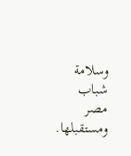وسلامة شباب مصر ومستقبلها.